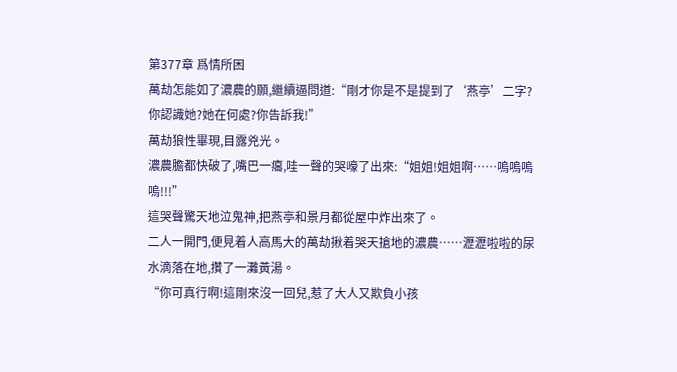第377章 爲情所困
萬劫怎能如了濃農的願,繼續逼問道:“剛才你是不是提到了‘燕亭’二字?你認識她?她在何處?你告訴我!”
萬劫狼性畢現,目露兇光。
濃農膽都快破了,嘴巴一癟,哇一聲的哭嚎了出來:“姐姐!姐姐啊……嗚嗚嗚嗚!!!”
這哭聲驚天地泣鬼神,把燕亭和景月都從屋中炸出來了。
二人一開門,便見着人高馬大的萬劫揪着哭天搶地的濃農……瀝瀝啦啦的尿水滴落在地,攢了一灘黃湯。
“你可真行啊!這剛來沒一回兒,惹了大人又欺負小孩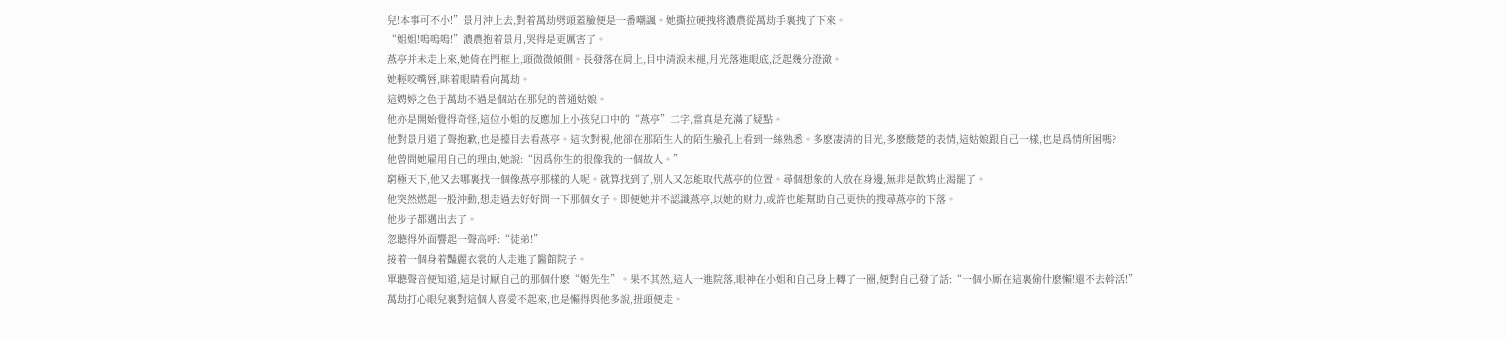兒!本事可不小!”景月沖上去,對着萬劫劈頭蓋臉便是一番嘲諷。她撕拉硬拽将濃農從萬劫手裏拽了下來。
“姐姐!嗚嗚嗚!”濃農抱着景月,哭得是更厲害了。
燕亭并未走上來,她倚在門框上,頭微微傾側。長發落在肩上,目中清淚未褪,月光落進眼底,泛起幾分澄澈。
她輕咬嘴唇,眯着眼睛看向萬劫。
這娉婷之色于萬劫不過是個站在那兒的普通姑娘。
他亦是開始覺得奇怪,這位小姐的反應加上小孩兒口中的“燕亭”二字,當真是充滿了疑點。
他對景月道了聲抱歉,也是擡目去看燕亭。這次對視,他卻在那陌生人的陌生臉孔上看到一絲熟悉。多麽凄清的目光,多麽酸楚的表情,這姑娘跟自己一樣,也是爲情所困嗎?
他曾問她雇用自己的理由,她說:“因爲你生的很像我的一個故人。”
窮極天下,他又去哪裏找一個像燕亭那樣的人呢。就算找到了,别人又怎能取代燕亭的位置。尋個想象的人放在身邊,無非是飲鸩止渴罷了。
他突然燃起一股沖動,想走過去好好問一下那個女子。即便她并不認識燕亭,以她的财力,或許也能幫助自己更快的搜尋燕亭的下落。
他步子都邁出去了。
忽聽得外面響起一聲高呼:“徒弟!”
接着一個身着豔麗衣裳的人走進了醫館院子。
單聽聲音便知道,這是讨厭自己的那個什麽“姬先生”。果不其然,這人一進院落,眼神在小姐和自己身上轉了一圈,便對自己發了話:“一個小厮在這裏偷什麽懶!還不去幹活!”
萬劫打心眼兒裏對這個人喜愛不起來,也是懶得與他多說,扭頭便走。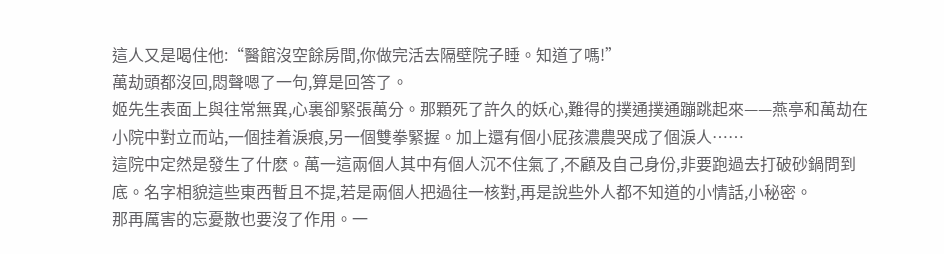這人又是喝住他:“醫館沒空餘房間,你做完活去隔壁院子睡。知道了嗎!”
萬劫頭都沒回,悶聲嗯了一句,算是回答了。
姬先生表面上與往常無異,心裏卻緊張萬分。那顆死了許久的妖心,難得的撲通撲通蹦跳起來——燕亭和萬劫在小院中對立而站,一個挂着淚痕,另一個雙拳緊握。加上還有個小屁孩濃農哭成了個淚人……
這院中定然是發生了什麽。萬一這兩個人其中有個人沉不住氣了,不顧及自己身份,非要跑過去打破砂鍋問到底。名字相貌這些東西暫且不提,若是兩個人把過往一核對,再是說些外人都不知道的小情話,小秘密。
那再厲害的忘憂散也要沒了作用。一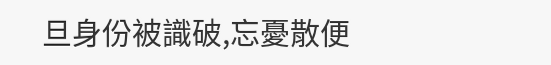旦身份被識破,忘憂散便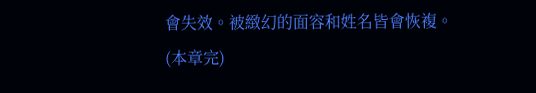會失效。被緻幻的面容和姓名皆會恢複。
(本章完)